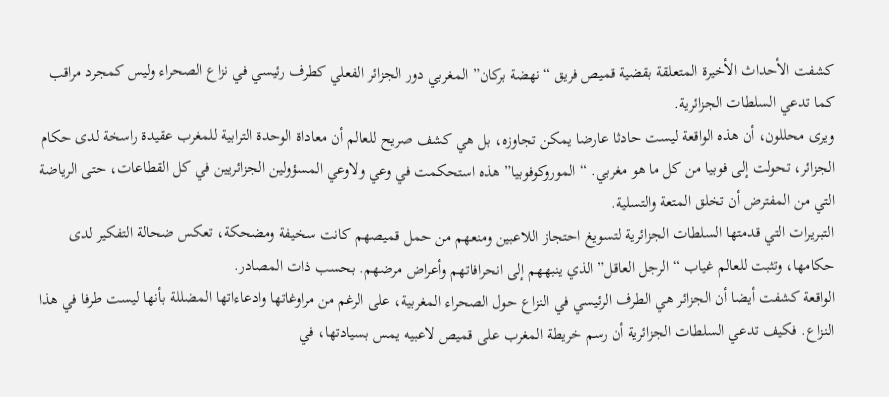كشفت الأحداث الأخيرة المتعلقة بقضية قميص فريق “نهضة بركان” المغربي دور الجزائر الفعلي كطرف رئيسي في نزاع الصحراء وليس كمجرد مراقب كما تدعي السلطات الجزائرية.
ويرى محللون، أن هذه الواقعة ليست حادثا عارضا يمكن تجاوزه، بل هي كشف صريح للعالم أن معاداة الوحدة الترابية للمغرب عقيدة راسخة لدى حكام الجزائر، تحولت إلى فوبيا من كل ما هو مغربي. “الموروكوفوبيا” هذه استحكمت في وعي ولاوعي المسؤولين الجزائريين في كل القطاعات، حتى الرياضة التي من المفترض أن تخلق المتعة والتسلية.
التبريرات التي قدمتها السلطات الجزائرية لتسويغ احتجاز اللاعبين ومنعهم من حمل قميصهم كانت سخيفة ومضحكة، تعكس ضحالة التفكير لدى حكامها، وتثبت للعالم غياب “الرجل العاقل” الذي ينبههم إلى انحرافاتهم وأعراض مرضهم. بحسب ذات المصادر.
الواقعة كشفت أيضا أن الجزائر هي الطرف الرئيسي في النزاع حول الصحراء المغربية، على الرغم من مراوغاتها وادعاءاتها المضللة بأنها ليست طرفا في هذا النزاع. فكيف تدعي السلطات الجزائرية أن رسم خريطة المغرب على قميص لاعبيه يمس بسيادتها، في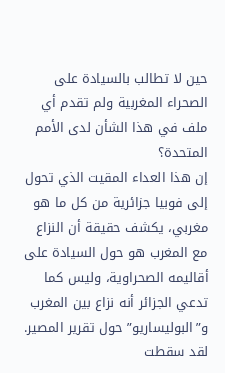حين لا تطالب بالسيادة على الصحراء المغربية ولم تقدم أي ملف في هذا الشأن لدى الأمم المتحدة؟
إن هذا العداء المقيت الذي تحول إلى فوبيا جزائرية من كل ما هو مغربي، يكشف حقيقة أن النزاع مع المغرب هو حول السيادة على أقاليمه الصحراوية، وليس كما تدعي الجزائر أنه نزاع بين المغرب و”البوليساريو” حول تقرير المصير. لقد سقطت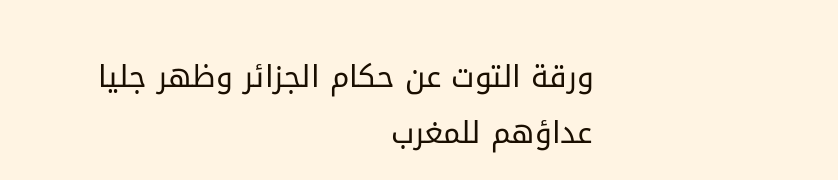ورقة التوت عن حكام الجزائر وظهر جليا عداؤهم للمغرب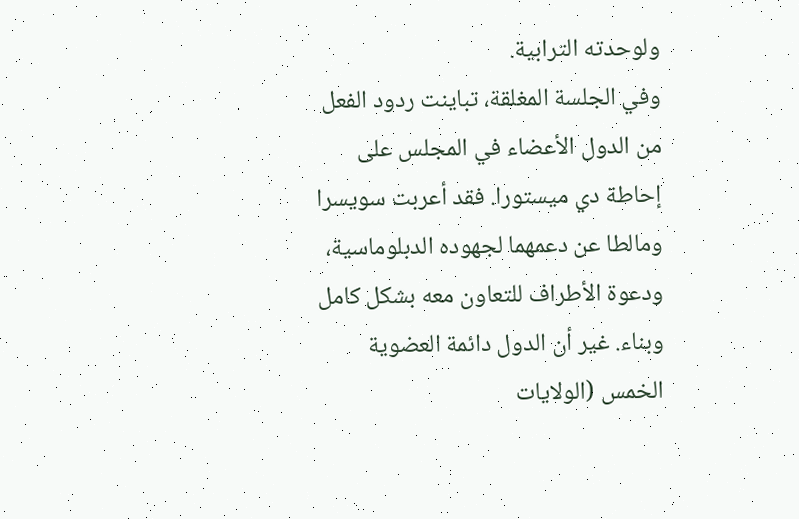ولوحدته الترابية.
وفي الجلسة المغلقة، تباينت ردود الفعل من الدول الأعضاء في المجلس على إحاطة دي ميستورا. فقد أعربت سويسرا ومالطا عن دعمهما لجهوده الدبلوماسية، ودعوة الأطراف للتعاون معه بشكل كامل وبناء. غير أن الدول دائمة العضوية الخمس (الولايات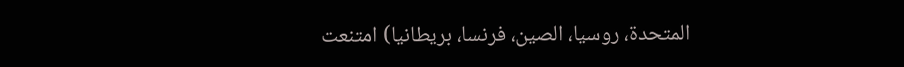المتحدة، روسيا، الصين، فرنسا، بريطانيا) امتنعت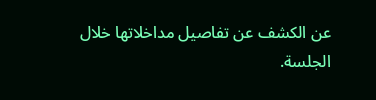عن الكشف عن تفاصيل مداخلاتها خلال الجلسة.